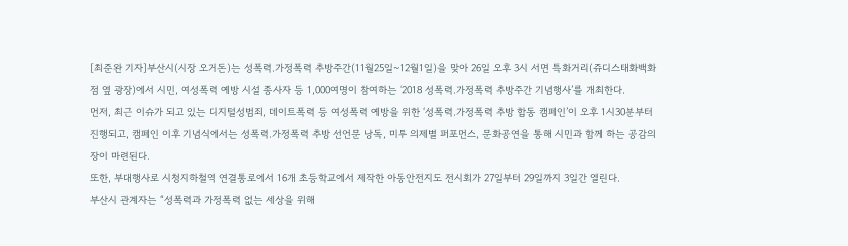[최준완 기자]부산시(시장 오거돈)는 성폭력.가정폭력 추방주간(11월25일~12월1일)을 맞아 26일 오후 3시 서면 특화거리(쥬디스태화백화점 옆 광장)에서 시민, 여성폭력 예방 시설 종사자 등 1,000여명이 참여하는 ‘2018 성폭력.가정폭력 추방주간 기념행사’를 개최한다.
먼저, 최근 이슈가 되고 있는 디지털성범죄, 데이트폭력 등 여성폭력 예방을 위한 ‘성폭력.가정폭력 추방 합동 캠페인’이 오후 1시30분부터 진행되고, 캠페인 이후 기념식에서는 성폭력.가정폭력 추방 선언문 낭독, 미투 의제별 퍼포먼스, 문화공연을 통해 시민과 함께 하는 공감의 장이 마련된다.
또한, 부대행사로 시청지하철역 연결통로에서 16개 초등학교에서 제작한 아동안전지도 전시회가 27일부터 29일까지 3일간 열린다.
부산시 관계자는 “성폭력과 가정폭력 없는 세상을 위해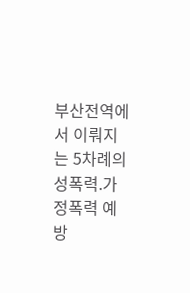부산전역에서 이뤄지는 5차례의 성폭력.가정폭력 예방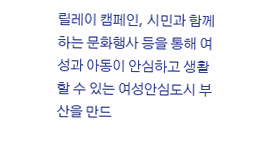릴레이 캠페인, 시민과 함께하는 문화행사 등을 통해 여성과 아동이 안심하고 생활할 수 있는 여성안심도시 부산을 만드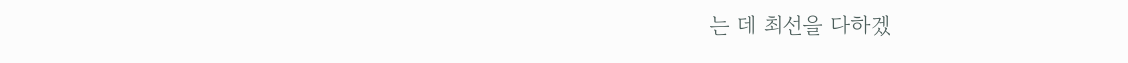는 데 최선을 다하겠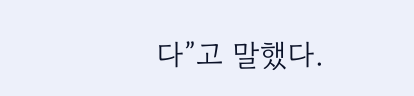다”고 말했다.